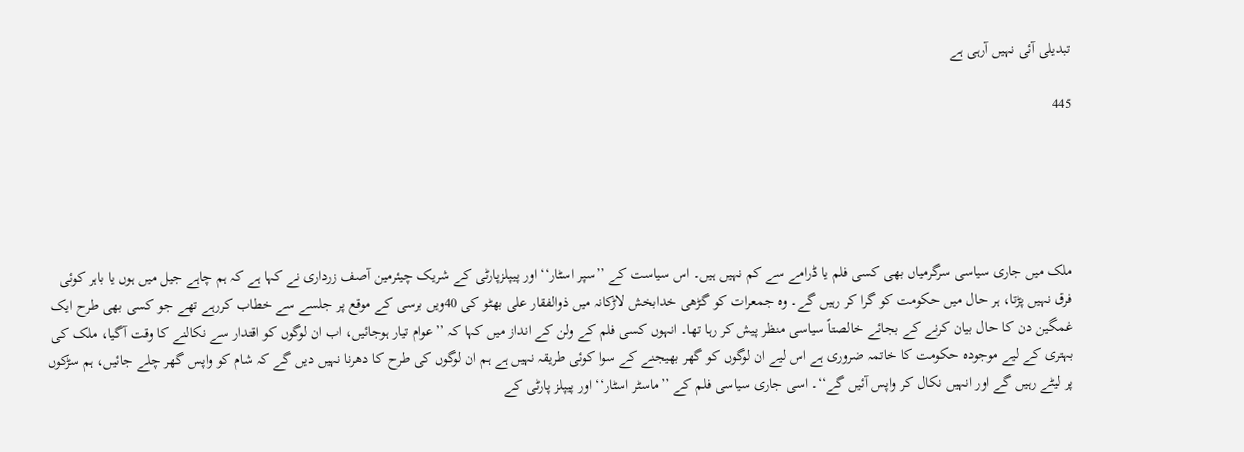تبدیلی آئی نہیں آرہی ہے

445





ملک میں جاری سیاسی سرگرمیاں بھی کسی فلم یا ڈرامے سے کم نہیں ہیں۔ اس سیاست کے ’’سپر اسٹار‘‘ اور پیپلزپارٹی کے شریک چیئرمین آصف زرداری نے کہا ہے کہ ہم چاہے جیل میں ہوں یا باہر کوئی فرق نہیں پڑتا، ہر حال میں حکومت کو گرا کر رہیں گے۔ وہ جمعرات کو گڑھی خدابخش لاڑکانہ میں ذوالفقار علی بھٹو کی 40ویں برسی کے موقع پر جلسے سے خطاب کررہے تھے جو کسی بھی طرح ایک غمگین دن کا حال بیان کرنے کے بجائے خالصتاً سیاسی منظر پیش کر رہا تھا۔ انہوں کسی فلم کے ولن کے انداز میں کہا کہ ’’عوام تیار ہوجائیں، اب ان لوگوں کو اقتدار سے نکالنے کا وقت آگیا، ملک کی بہتری کے لیے موجودہ حکومت کا خاتمہ ضروری ہے اس لیے ان لوگوں کو گھر بھیجنے کے سوا کوئی طریقہ نہیں ہے ہم ان لوگوں کی طرح کا دھرنا نہیں دیں گے کہ شام کو واپس گھر چلے جائیں، ہم سڑکوں پر لیٹے رہیں گے اور انہیں نکال کر واپس آئیں گے‘‘۔ اسی جاری سیاسی فلم کے ’’ماسٹر اسٹار‘‘ اور پیپلز پارٹی کے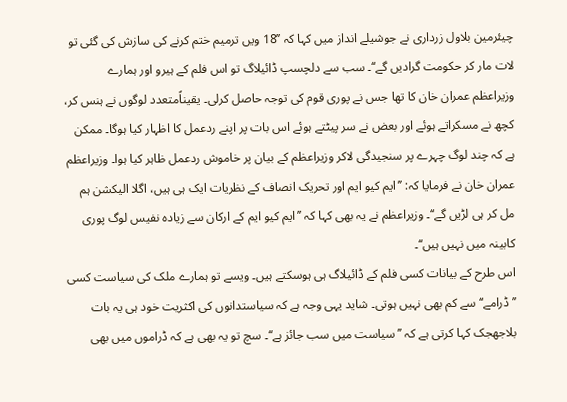چیئرمین بلاول زرداری نے جوشیلے انداز میں کہا کہ ’’18 ویں ترمیم ختم کرنے کی سازش کی گئی تو لات مار کر حکومت گرادیں گے‘‘۔ سب سے دلچسپ ڈائیلاگ تو اس فلم کے ہیرو اور ہمارے وزیراعظم عمران خان کا تھا جس نے پوری قوم کی توجہ حاصل کرلی۔ یقیناًمتعدد لوگوں نے ہنس کر، کچھ نے مسکراتے ہوئے اور بعض نے سر پیٹتے ہوئے اس بات پر اپنے ردعمل کا اظہار کیا ہوگا۔ ممکن ہے کہ چند لوگ چہرے پر سنجیدگی لاکر وزیراعظم کے بیان پر خاموش ردعمل ظاہر کیا ہوا۔ وزیراعظم عمران خان نے فرمایا کہ: ’’ایم کیو ایم اور تحریک انصاف کے نظریات ایک ہی ہیں، اگلا الیکشن ہم مل کر ہی لڑیں گے‘‘۔ وزیراعظم نے یہ بھی کہا کہ ’’ایم کیو ایم کے ارکان سے زیادہ نفیس لوگ پوری کابینہ میں نہیں ہیں‘‘۔
اس طرح کے بیانات کسی فلم کے ڈائیلاگ ہی ہوسکتے ہیں۔ ویسے تو ہمارے ملک کی سیاست کسی ’’ڈرامے‘‘ سے کم بھی نہیں ہوتی۔ شاید یہی وجہ ہے کہ سیاستدانوں کی اکثریت خود ہی یہ بات بلاجھجک کہا کرتی ہے کہ ’’سیاست میں سب جائز ہے‘‘۔ سچ تو یہ بھی ہے کہ ڈراموں میں بھی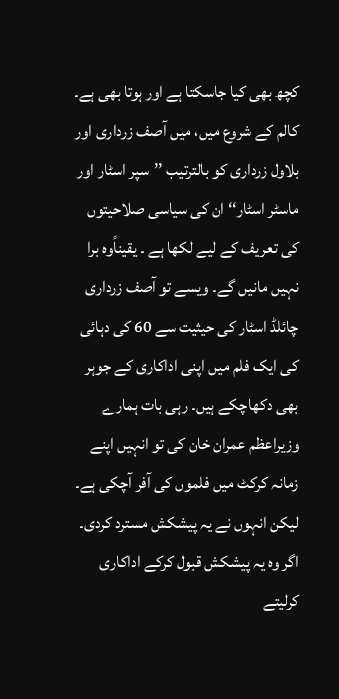کچھ بھی کیا جاسکتا ہے اور ہوتا بھی ہے۔ کالم کے شروع میں، میں آصف زرداری اور بلاول زرداری کو بالترتیب ’’سپر اسٹار اور ماسٹر اسٹار‘‘ ان کی سیاسی صلاحیتوں کی تعریف کے لیے لکھا ہے ۔ یقیناًوہ برا نہیں مانیں گے۔ ویسے تو آصف زرداری چائلڈ اسٹار کی حیثیت سے 60 کی دہائی کی ایک فلم میں اپنی اداکاری کے جوہر بھی دکھاچکے ہیں۔ رہی بات ہمارے وزیراعظم عمران خان کی تو انہیں اپنے زمانہ کرکٹ میں فلموں کی آفر آچکی ہے۔ لیکن انہوں نے یہ پیشکش مسترد کردی۔ اگر وہ یہ پیشکش قبول کرکے اداکاری کرلیتے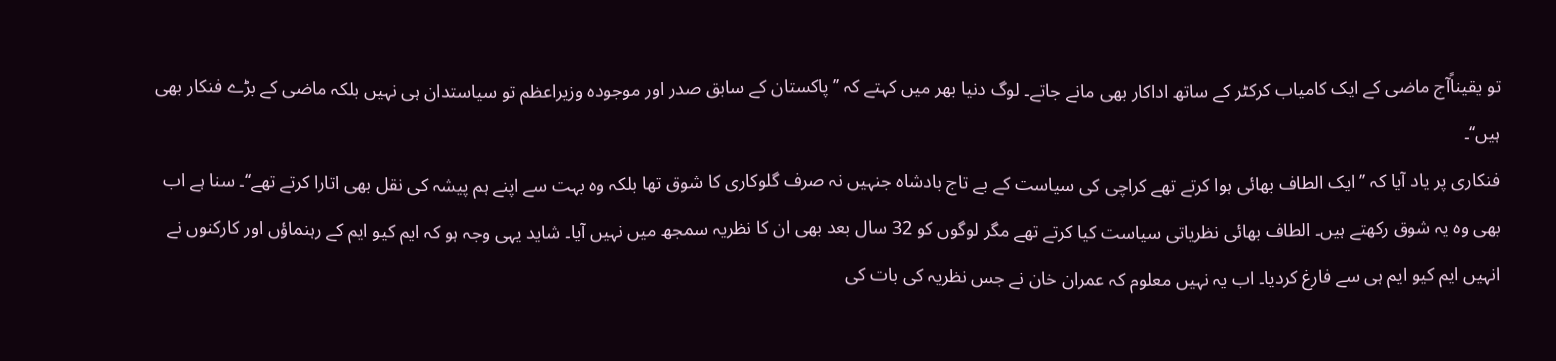تو یقیناًآج ماضی کے ایک کامیاب کرکٹر کے ساتھ اداکار بھی مانے جاتے۔ لوگ دنیا بھر میں کہتے کہ ’’پاکستان کے سابق صدر اور موجودہ وزیراعظم تو سیاستدان ہی نہیں بلکہ ماضی کے بڑے فنکار بھی ہیں‘‘۔
فنکاری پر یاد آیا کہ ’’ایک الطاف بھائی ہوا کرتے تھے کراچی کی سیاست کے بے تاج بادشاہ جنہیں نہ صرف گلوکاری کا شوق تھا بلکہ وہ بہت سے اپنے ہم پیشہ کی نقل بھی اتارا کرتے تھے‘‘۔ سنا ہے اب بھی وہ یہ شوق رکھتے ہیں۔ الطاف بھائی نظریاتی سیاست کیا کرتے تھے مگر لوگوں کو 32 سال بعد بھی ان کا نظریہ سمجھ میں نہیں آیا۔ شاید یہی وجہ ہو کہ ایم کیو ایم کے رہنماؤں اور کارکنوں نے انہیں ایم کیو ایم ہی سے فارغ کردیا۔ اب یہ نہیں معلوم کہ عمران خان نے جس نظریہ کی بات کی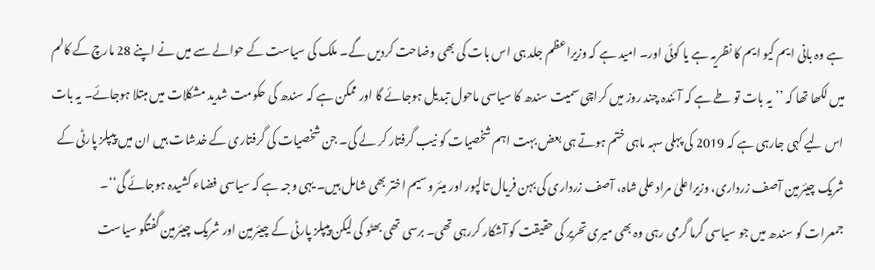ہے وہ بانی ایم کیو ایم کا نظریہ ہے یا کوئی اور۔ امید ہے کہ وزیراعظم جلد ہی اس بات کی بھی وضاحت کردیں گے۔ ملک کی سیاست کے حوالے سے میں نے اپنے 28 مارچ کے کالم میں لکھا تھا کہ ’’یہ بات تو طے ہے کہ آئندہ چند روز میں کراچی سمیت سندھ کا سیاسی ماحول تبدیل ہوجائے گا اور ممکن ہے کہ سندھ کی حکومت شدید مشکلات میں مبتلا ہوجائے۔ یہ بات اس لیے کہی جارہی ہے کہ 2019 کی پہلی سہہ ماہی ختم ہوتے ہی بعض بہت اہم شخصیات کو نیب گرفتار کر لے گی۔ جن شخصیات کی گرفتاری کے خدشات ہیں ان میں پیپلز پارٹی کے شریک چیئرمین آصف زرداری، وزیراعلیٰ مراد علی شاہ، آصف زرداری کی بہن فریال تالپور اور میئر وسیم اختر بھی شامل ہیں۔ یہی وجہ ہے کہ سیاسی فضاء کشیدہ ہوجائے گی‘‘۔
جمعرات کو سندھ میں جو سیاسی گرما گرمی رہی وہ بھی میری تحریر کی حقیقت کو آشکار کررہی تھی۔ برسی تھی بھٹو کی لیکن پیپلز پارٹی کے چیئرمین اور شریک چیئرمین گفتگو سیاست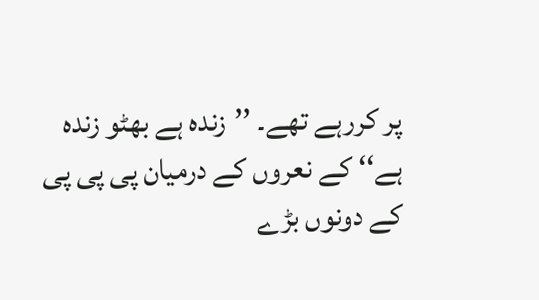پر کررہے تھے۔ ’’زندہ ہے بھٹو زندہ ہے‘‘ کے نعروں کے درمیان پی پی پی کے دونوں بڑے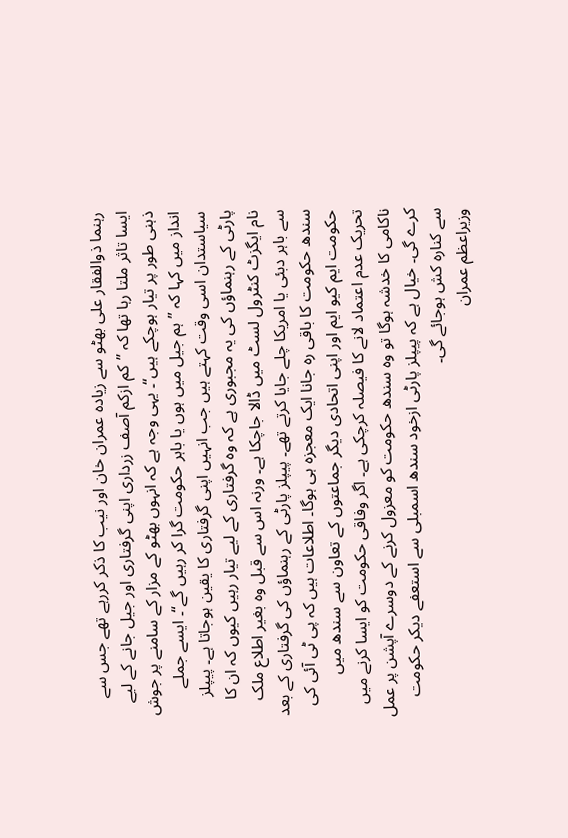رہنما ذوالفقار علی بھٹو سے زیادہ عمران خان اور نیب کا ذکر کررہے تھے جس سے ایسا تاثر ملتا رہا تھا کہ ’’کم ازکم آصف زرداری اپنی گرفتاری اور جیل جانے کے لیے ذہنی طور پر تیار ہوچکے ہیں‘‘۔ یہی وجہ ہے کہ انہوں بھٹو کے مزار کے سامنے پر جوش انداز میں کہا کہ ’’ہم جیل میں ہوں یا باہر حکومت گرا کر رہیں گے‘‘۔ ایسے جملے سیاستدان اسی وقت کہتے ہیں جب انہیں اپنی گرفتاری کا یقین ہوجاتا ہے۔ پیپلز پارٹی کے رہنماؤں کی یہ مجبوری ہے کہ وہ گرفتاری کے لیے تیار رہیں کیوں کہ ان کا نام ایگزٹ کنٹرول لسٹ میں ڈالا جاچکا ہے۔ ورنہ اس سے قبل وہ بغیر اطلاع ملک سے باہر دبئی یا امریکا چلے جایا کرتے تھے۔ پیپلز پارٹی کے رہنماؤں کی گرفتاری کے بعد سندھ حکومت کا باقی رہ جانا ایک معجزہ ہی ہوگا۔ اطلاعات ہیں کہ پی ٹی آئی کی حکومت ایم کیو ایم اور اپنی اتحادی دیگر جماعتوں کے تعاون سے سندھ میں تحریک عدم اعتماد لانے کا فیصلہ کرچکی ہے۔ اگر وفاقی حکومت کو ایسا کرنے میں ناکامی کا خدشہ ہوگا تو وہ سندھ حکومت کو معزول کرنے کے دوسرے آپشن پر عمل کرے گی۔ خیال ہے کہ پیپلز پارٹی ازخود سندھ اسمبلی سے استعفے دیکر حکومت سے کنارہ کش ہوجائے گی۔
وزیراعظم عمران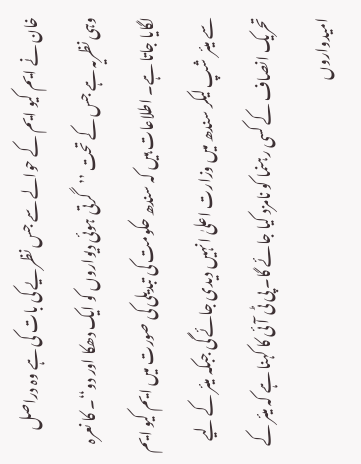خان نے ایم کیو ایم کے حوالے سے جس نظریے کی بات کی ہے وہ دراصل وہی نظریہ ہے جس کے تحت ’’گرتی ہوئی دیواروں کو ایک دھکا اور دو‘‘۔ کا نعرہ لگایا جاتا ہے۔ اطلاعات ہیں کہ سندھ حکومت کی تبدیلی کی صورت میں ایم کیو ایم سے میئر شپ لیکر سندھ میں وزارت اعلیٰ انہیں دیدی جائے گی جبکہ میئر کے لیے تحریک انصاف کے کسی رہنما کو نامزد کیا جائے گا۔ پی ٹی آئی کا کہنا ہے کہ میئر کے امیدواروں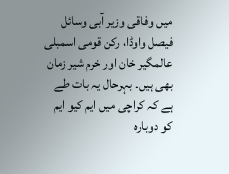میں وفاقی وزیر آبی وسائل فیصل واوڈا، رکن قومی اسمبلی عالمگیر خان اور خرم شیر زمان بھی ہیں۔ بہرحال یہ بات طے ہے کہ کراچی میں ایم کیو ایم کو دوبارہ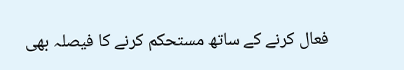فعال کرنے کے ساتھ مستحکم کرنے کا فیصلہ بھی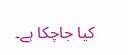کیا جاچکا ہے۔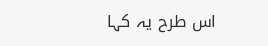اس طرح یہ کہا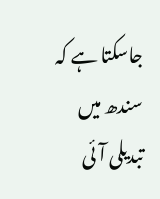جاسکتا ہے کہ سندھ میں تبدیلی آئی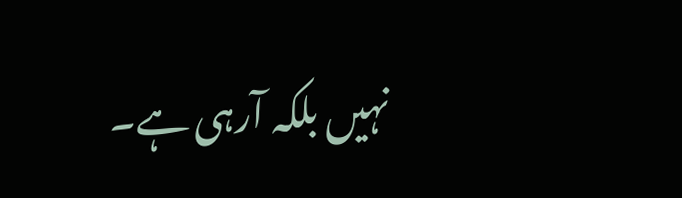نہیں بلکہ آرہی ہے۔